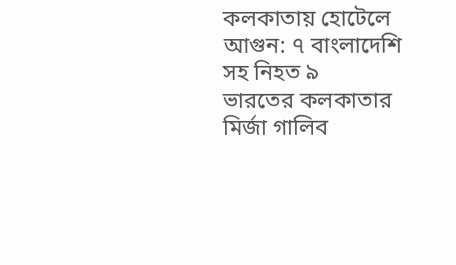কলকাতায় হোটেলে আগুন: ৭ বাংলাদেশি সহ নিহত ৯
ভারতের কলকাতার মির্জা গালিব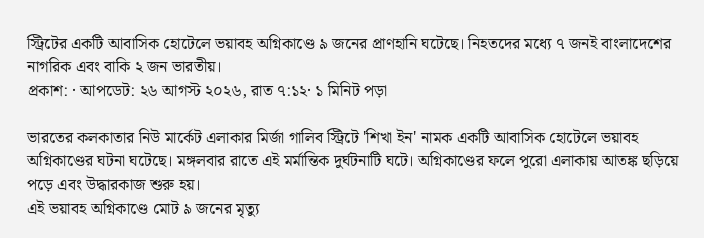স্ট্রিটের একটি আবাসিক হোটেলে ভয়াবহ অগ্নিকাণ্ডে ৯ জনের প্রাণহানি ঘটেছে। নিহতদের মধ্যে ৭ জনই বাংলাদেশের নাগরিক এবং বাকি ২ জন ভারতীয়।
প্রকাশ: · আপডেট: ২৬ আগস্ট ২০২৬, রাত ৭:১২· ১ মিনিট পড়া

ভারতের কলকাতার নিউ মার্কেট এলাকার মির্জা গালিব স্ট্রিটে 'শিখা ইন' নামক একটি আবাসিক হোটেলে ভয়াবহ অগ্নিকাণ্ডের ঘটনা ঘটেছে। মঙ্গলবার রাতে এই মর্মান্তিক দুর্ঘটনাটি ঘটে। অগ্নিকাণ্ডের ফলে পুরো এলাকায় আতঙ্ক ছড়িয়ে পড়ে এবং উদ্ধারকাজ শুরু হয়।
এই ভয়াবহ অগ্নিকাণ্ডে মোট ৯ জনের মৃত্যু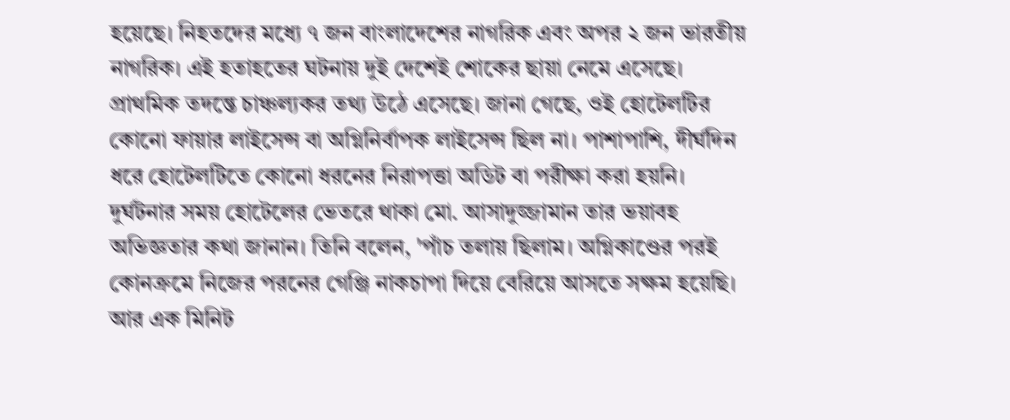হয়েছে। নিহতদের মধ্যে ৭ জন বাংলাদেশের নাগরিক এবং অপর ২ জন ভারতীয় নাগরিক। এই হতাহতের ঘটনায় দুই দেশেই শোকের ছায়া নেমে এসেছে।
প্রাথমিক তদন্তে চাঞ্চল্যকর তথ্য উঠে এসেছে। জানা গেছে, ওই হোটেলটির কোনো ফায়ার লাইসেন্স বা অগ্নিনির্বাপক লাইসেন্স ছিল না। পাশাপাশি, দীর্ঘদিন ধরে হোটেলটিতে কোনো ধরনের নিরাপত্তা অডিট বা পরীক্ষা করা হয়নি।
দুর্ঘটনার সময় হোটেলের ভেতরে থাকা মো. আসাদুজ্জামান তার ভয়াবহ অভিজ্ঞতার কথা জানান। তিনি বলেন, 'পাঁচ তলায় ছিলাম। অগ্নিকাণ্ডের পরই কোনক্রমে নিজের পরনের গেঞ্জি নাকচাপা দিয়ে বেরিয়ে আসতে সক্ষম হয়েছি। আর এক মিনিট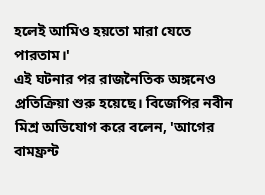হলেই আমিও হয়তো মারা যেতে পারতাম।'
এই ঘটনার পর রাজনৈতিক অঙ্গনেও প্রতিক্রিয়া শুরু হয়েছে। বিজেপির নবীন মিশ্র অভিযোগ করে বলেন, 'আগের বামফ্রন্ট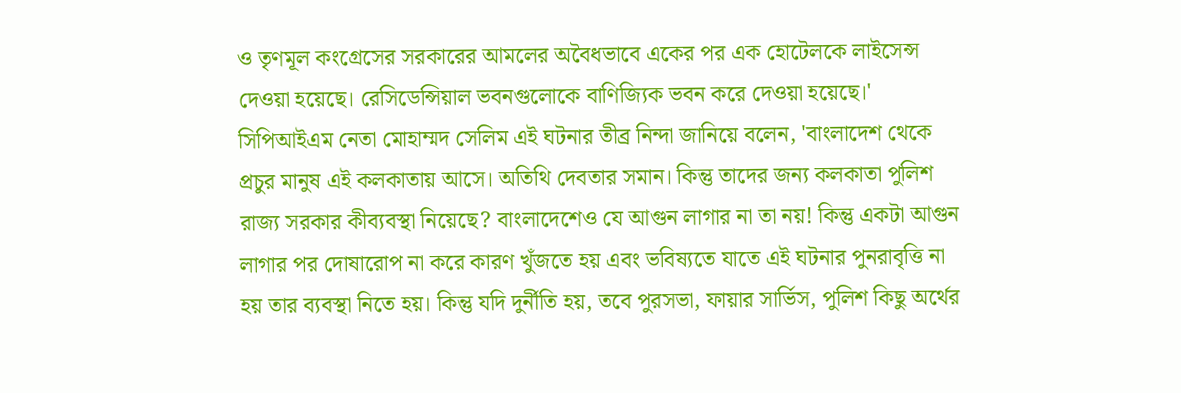ও তৃণমূল কংগ্রেসের সরকারের আমলের অবৈধভাবে একের পর এক হোটেলকে লাইসেন্স দেওয়া হয়েছে। রেসিডেন্সিয়াল ভবনগুলোকে বাণিজ্যিক ভবন করে দেওয়া হয়েছে।'
সিপিআইএম নেতা মোহাম্মদ সেলিম এই ঘটনার তীব্র নিন্দা জানিয়ে বলেন, 'বাংলাদেশ থেকে প্রচুর মানুষ এই কলকাতায় আসে। অতিথি দেবতার সমান। কিন্তু তাদের জন্য কলকাতা পুলিশ রাজ্য সরকার কীব্যবস্থা নিয়েছে? বাংলাদেশেও যে আগুন লাগার না তা নয়! কিন্তু একটা আগুন লাগার পর দোষারোপ না করে কারণ খুঁজতে হয় এবং ভবিষ্যতে যাতে এই ঘটনার পুনরাবৃত্তি না হয় তার ব্যবস্থা নিতে হয়। কিন্তু যদি দুর্নীতি হয়, তবে পুরসভা, ফায়ার সার্ভিস, পুলিশ কিছু অর্থের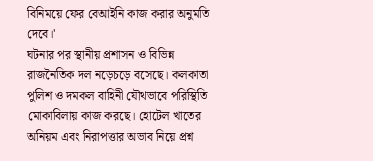বিনিময়ে ফের বেআইনি কাজ করার অনুমতি দেবে।'
ঘটনার পর স্থানীয় প্রশাসন ও বিভিন্ন রাজনৈতিক দল নড়েচড়ে বসেছে। কলকাতা পুলিশ ও দমকল বাহিনী যৌথভাবে পরিস্থিতি মোকাবিলায় কাজ করছে। হোটেল খাতের অনিয়ম এবং নিরাপত্তার অভাব নিয়ে প্রশ্ন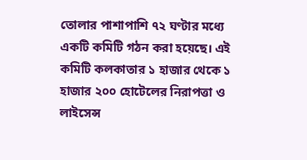তোলার পাশাপাশি ৭২ ঘণ্টার মধ্যে একটি কমিটি গঠন করা হয়েছে। এই কমিটি কলকাতার ১ হাজার থেকে ১ হাজার ২০০ হোটেলের নিরাপত্তা ও লাইসেন্স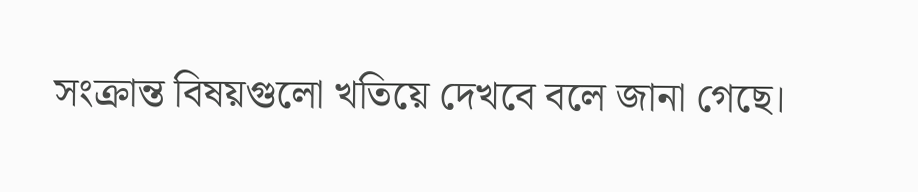সংক্রান্ত বিষয়গুলো খতিয়ে দেখবে বলে জানা গেছে।